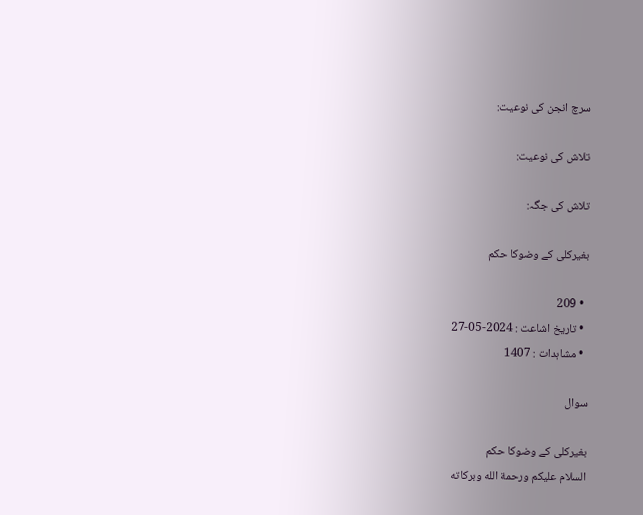سرچ انجن کی نوعیت:

تلاش کی نوعیت:

تلاش کی جگہ:

بغیرکلی کے وضوکا حکم

  • 209
  • تاریخ اشاعت : 2024-05-27
  • مشاہدات : 1407

سوال

بغیرکلی کے وضوکا حکم
السلام عليكم ورحمة الله وبركاته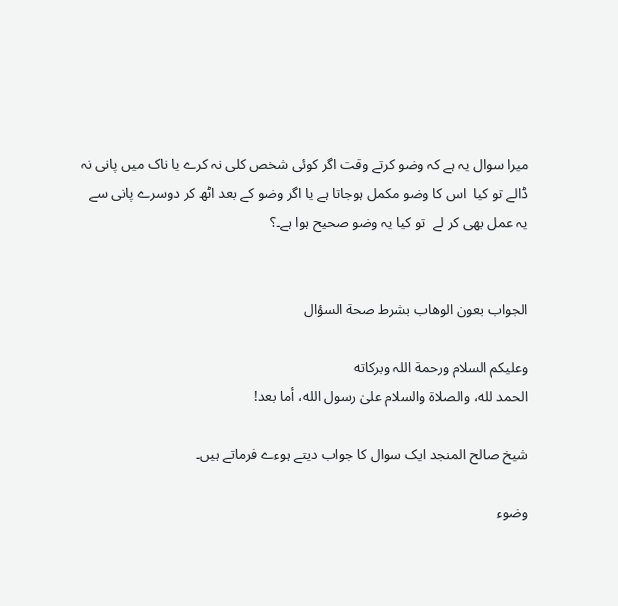میرا سوال یہ ہے کہ وضو کرتے وقت اگر کوئی شخص کلی نہ کرے یا ناک میں پانی نہ  ڈالے تو کیا  اس کا وضو مکمل ہوجاتا ہے یا اگر وضو کے بعد اٹھ کر دوسرے پانی سے یہ عمل بھی کر لے  تو کیا یہ وضو صحیح ہوا ہے۔؟


الجواب بعون الوهاب بشرط صحة السؤال

وعلیکم السلام ورحمة اللہ وبرکاته
الحمد لله، والصلاة والسلام علىٰ رسول الله، أما بعد!

شیخ صالح المنجد ایک سوال کا جواب دیتے ہوءے فرماتے ہیں۔

وضوء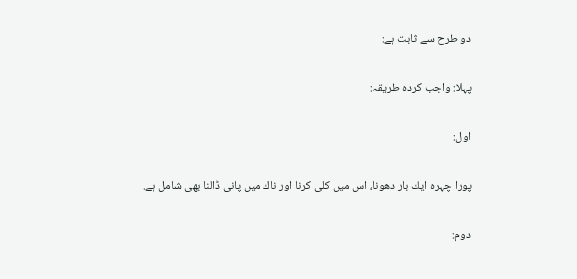دو طرح سے ثابت ہے:

پہلا: واجب كردہ طريقہ:

اول:

پورا چہرہ ايك بار دھونا، اس ميں كلى كرنا اور ناك ميں پانى ڈالنا بھى شامل ہے.

دوم: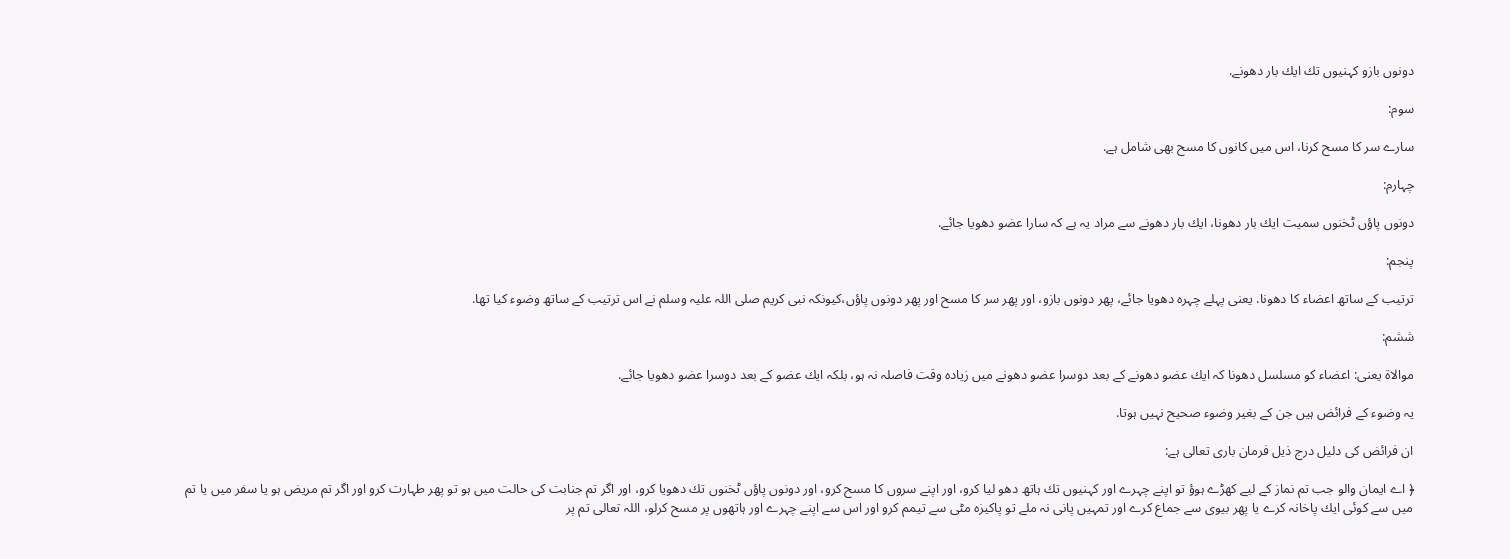دونوں بازو كہنيوں تك ايك بار دھونے.

سوم:

سارے سر كا مسح كرنا، اس ميں كانوں كا مسح بھى شامل ہے.

چہارم:

دونوں پاؤں ٹخنوں سميت ايك بار دھونا، ايك بار دھونے سے مراد يہ ہے كہ سارا عضو دھويا جائے.

پنجم:

ترتيب كے ساتھ اعضاء كا دھونا. يعنى پہلے چہرہ دھويا جائے، پھر دونوں بازو، اور پھر سر كا مسح اور پھر دونوں پاؤں،كيونكہ نبى كريم صلى اللہ عليہ وسلم نے اس ترتيب كے ساتھ وضوء كيا تھا.

ششم:

موالاۃ يعنى: اعضاء كو مسلسل دھونا كہ ايك عضو دھونے كے بعد دوسرا عضو دھونے ميں زيادہ وقت فاصلہ نہ ہو، بلكہ ايك عضو كے بعد دوسرا عضو دھويا جائے.

يہ وضوء كے فرائض ہيں جن كے بغير وضوء صحيح نہيں ہوتا.

ان فرائض كى دليل درج ذيل فرمان بارى تعالى ہے:

﴿ اے ايمان والو جب تم نماز كے ليے كھڑے ہوؤ تو اپنے چہرے اور كہنيوں تك ہاتھ دھو ليا كرو، اور اپنے سروں كا مسح كرو، اور دونوں پاؤں ٹخنوں تك دھويا كرو، اور اگر تم جنابت كى حالت ميں ہو تو پھر طہارت كرو اور اگر تم مريض ہو يا سفر ميں يا تم ميں سے كوئى ايك پاخانہ كرے يا پھر بيوى سے جماع كرے اور تمہيں پانى نہ ملے تو پاكيزہ مٹى سے تيمم كرو اور اس سے اپنے چہرے اور ہاتھوں پر مسح كرلو، اللہ تعالى تم پر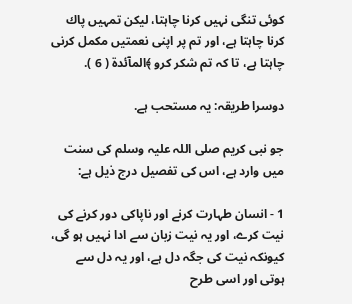كوئى تنگى نہيں كرنا چاہتا، ليكن تمہيں پاك كرنا چاہتا ہے، اور تم پر اپنى نعمتيں مكمل كرنى چاہتا ہے، تا كہ تم شكر كرو ﴾المآئدۃ ( 6 ).

دوسرا طريقہ: يہ مستحب ہے.

جو نبى كريم صلى اللہ عليہ وسلم كى سنت ميں وارد ہے، اس كى تفصيل درج ذيل ہے:

1 - انسان طہارت كرنے اور ناپاكى دور كرنے كى نيت كرے، اور يہ نيت زبان سے ادا نہيں ہو گى، كيونكہ نيت كى جگہ دل ہے، اور يہ دل سے ہوتى اور اسى طرح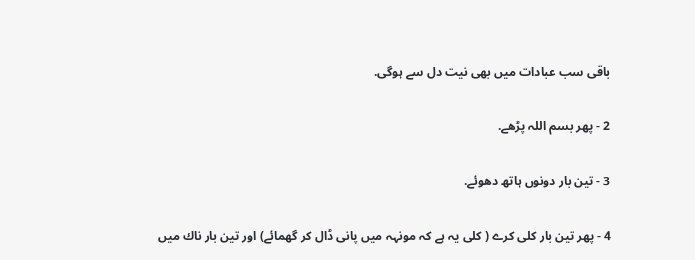باقى سب عبادات ميں بھى نيت دل سے ہوگى.

2 - پھر بسم اللہ پڑھے.

3 - تين بار دونوں ہاتھ دھوئے.

4 - پھر تين بار كلى كرے ( كلى يہ ہے كہ مونہہ ميں پانى ڈال كر گھمائے) اور تين بار ناك ميں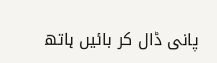پانى ڈال كر بائيں ہاتھ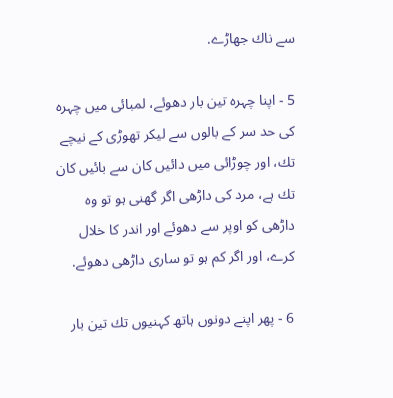سے ناك جھاڑے.

5 - اپنا چہرہ تين بار دھوئے، لمبائى ميں چہرہ كى حد سر كے بالوں سے ليكر تھوڑى كے نيچے تك، اور چوڑائى ميں دائيں كان سے بائيں كان تك ہے، مرد كى داڑھى اگر گھنى ہو تو وہ داڑھى كو اوپر سے دھوئے اور اندر كا خلال كرے، اور اگر كم ہو تو سارى داڑھى دھوئے.

6 - پھر اپنے دونوں ہاتھ كہنيوں تك تين بار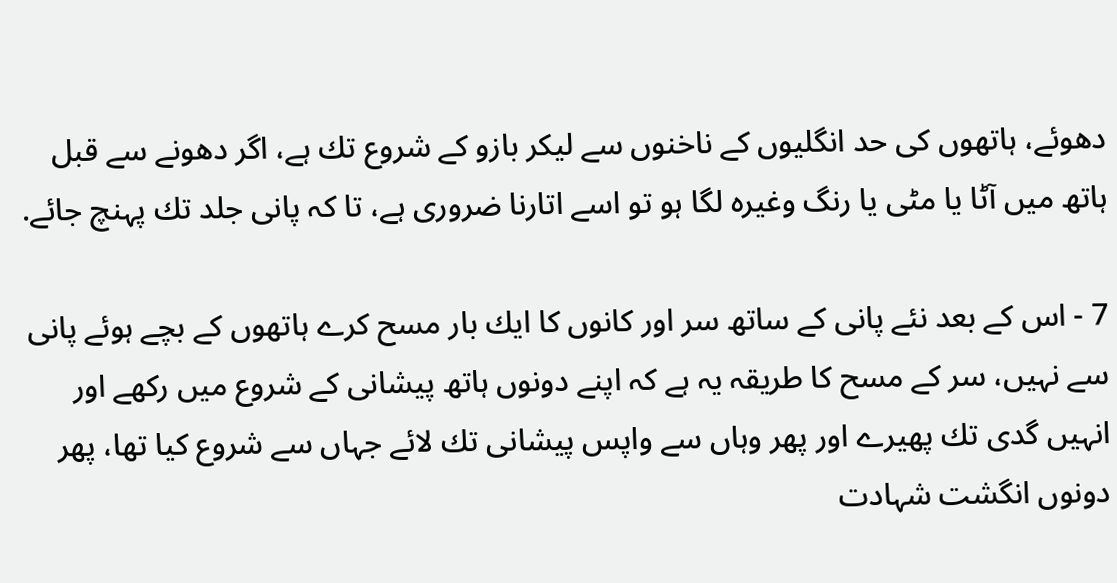دھوئے، ہاتھوں كى حد انگليوں كے ناخنوں سے ليكر بازو كے شروع تك ہے، اگر دھونے سے قبل ہاتھ ميں آٹا يا مٹى يا رنگ وغيرہ لگا ہو تو اسے اتارنا ضرورى ہے، تا كہ پانى جلد تك پہنچ جائے.

7 - اس كے بعد نئے پانى كے ساتھ سر اور كانوں كا ايك بار مسح كرے ہاتھوں كے بچے ہوئے پانى سے نہيں، سر كے مسح كا طريقہ يہ ہے كہ اپنے دونوں ہاتھ پيشانى كے شروع ميں ركھے اور انہيں گدى تك پھيرے اور پھر وہاں سے واپس پيشانى تك لائے جہاں سے شروع كيا تھا، پھر دونوں انگشت شہادت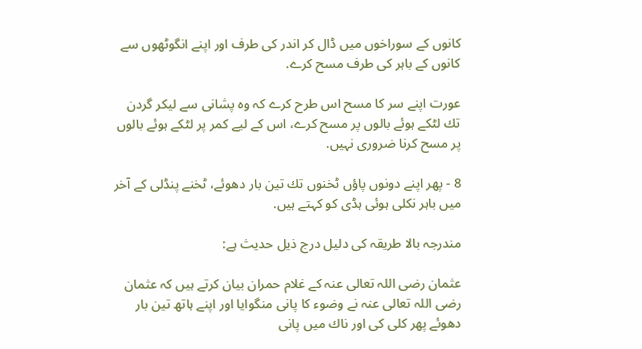كانوں كے سوراخوں ميں ڈال كر اندر كى طرف اور اپنے انگوٹھوں سے كانوں كے باہر كى طرف مسح كرے.

عورت اپنے سر كا مسح اس طرح كرے كہ وہ پشانى سے ليكر گردن تك لٹكے ہوئے بالوں پر مسح كرے، اس كے ليے كمر پر لٹكے ہوئے بالوں پر مسح كرنا ضرورى نہيں.

8 - پھر اپنے دونوں پاؤں ٹخنوں تك تين بار دھوئے، ٹخنے پنڈلى كے آخر ميں باہر نكلى ہوئى ہڈى كو كہتے ہيں.

مندرجہ بالا طريقہ كى دليل درج ذيل حديث ہے:

عثمان رضى اللہ تعالى عنہ كے غلام حمران بيان كرتے ہيں كہ عثمان رضى اللہ تعالى عنہ نے وضوء كا پانى منگوايا اور اپنے ہاتھ تين بار دھوئے پھر كلى كى اور ناك ميں پانى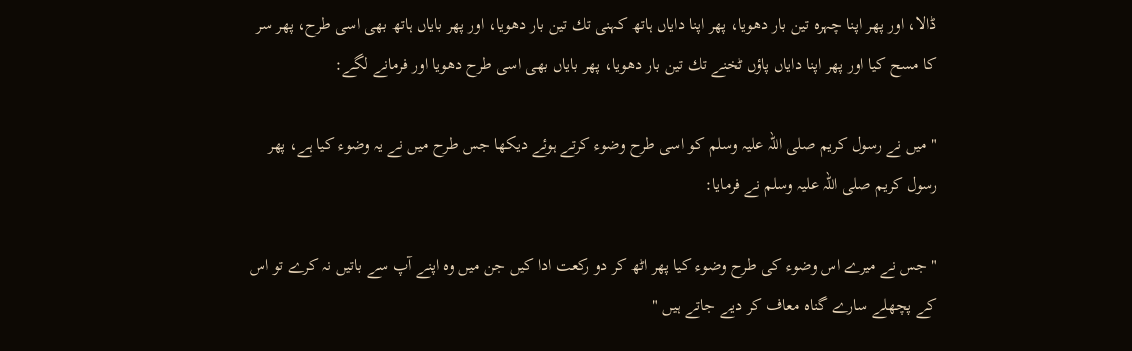ڈالا، اور پھر اپنا چہرہ تين بار دھويا، پھر اپنا داياں ہاتھ كہنى تك تين بار دھويا، اور پھر باياں ہاتھ بھى اسى طرح، پھر سر كا مسح كيا اور پھر اپنا داياں پاؤں ٹخنے تك تين بار دھويا، پھر باياں بھى اسى طرح دھويا اور فرمانے لگے:

" ميں نے رسول كريم صلى اللہ عليہ وسلم كو اسى طرح وضوء كرتے ہوئے ديكھا جس طرح ميں نے يہ وضوء كيا ہے، پھر رسول كريم صلى اللہ عليہ وسلم نے فرمايا:

" جس نے ميرے اس وضوء كى طرح وضوء كيا پھر اٹھ كر دو ركعت ادا كيں جن ميں وہ اپنے آپ سے باتيں نہ كرے تو اس كے پچھلے سارے گناہ معاف كر ديے جاتے ہيں "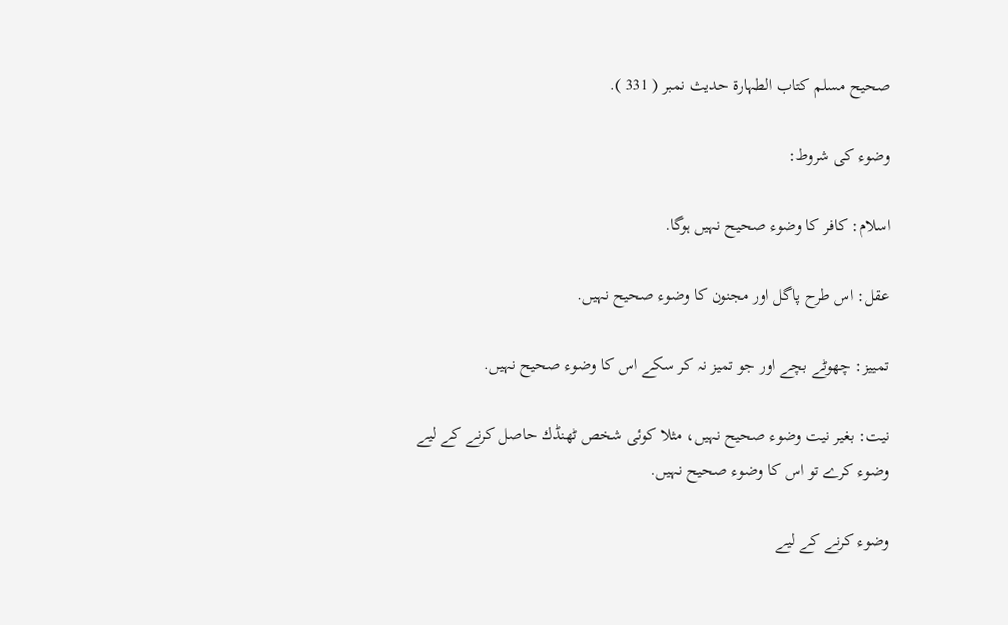صحيح مسلم كتاب الطہارۃ حديث نمبر ( 331 ).

وضوء كى شروط:

اسلام: كافر كا وضوء صحيح نہيں ہوگا.

عقل: اس طرح پاگل اور مجنون كا وضوء صحيح نہيں.

تمييز: چھوٹے بچے اور جو تميز نہ كر سكے اس كا وضوء صحيح نہيں.

نيت: بغير نيت وضوء صحيح نہيں، مثلا كوئى شخص ٹھنڈك حاصل كرنے كے ليے وضوء كرے تو اس كا وضوء صحيح نہيں.

وضوء كرنے كے ليے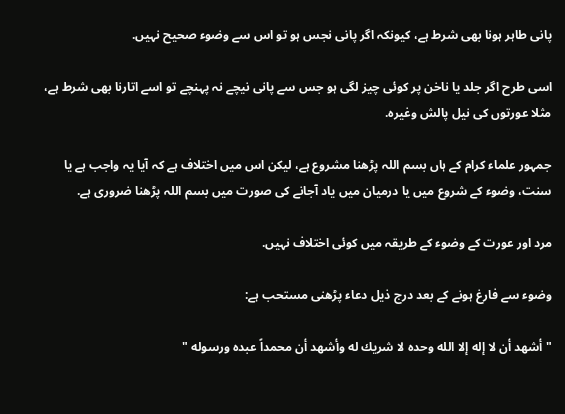پانى طاہر ہونا بھى شرط ہے، كيونكہ اگر پانى نجس ہو تو اس سے وضوء صحيح نہيں.

اسى طرح اگر جلد يا ناخن پر كوئى چيز لگى ہو جس سے پانى نيچے نہ پہنچے تو اسے اتارنا بھى شرط ہے، مثلا عورتوں كى نيل پالش وغيرہ.

جمہور علماء كرام كے ہاں بسم اللہ پڑھنا مشروع ہے، ليكن اس ميں اختلاف ہے كہ آيا يہ واجب ہے يا سنت، وضوء كے شروع ميں يا درميان ميں ياد آجانے كى صورت ميں بسم اللہ پڑھنا ضرورى ہے.

مرد اور عورت كے وضوء كے طريقہ ميں كوئى اختلاف نہيں.

وضوء سے فارغ ہونے كے بعد درج ذيل دعاء پڑھنى مستحب ہے:

" أشهد أن لا إله إلا الله وحده لا شريك له وأشهد أن محمداً عبده ورسوله "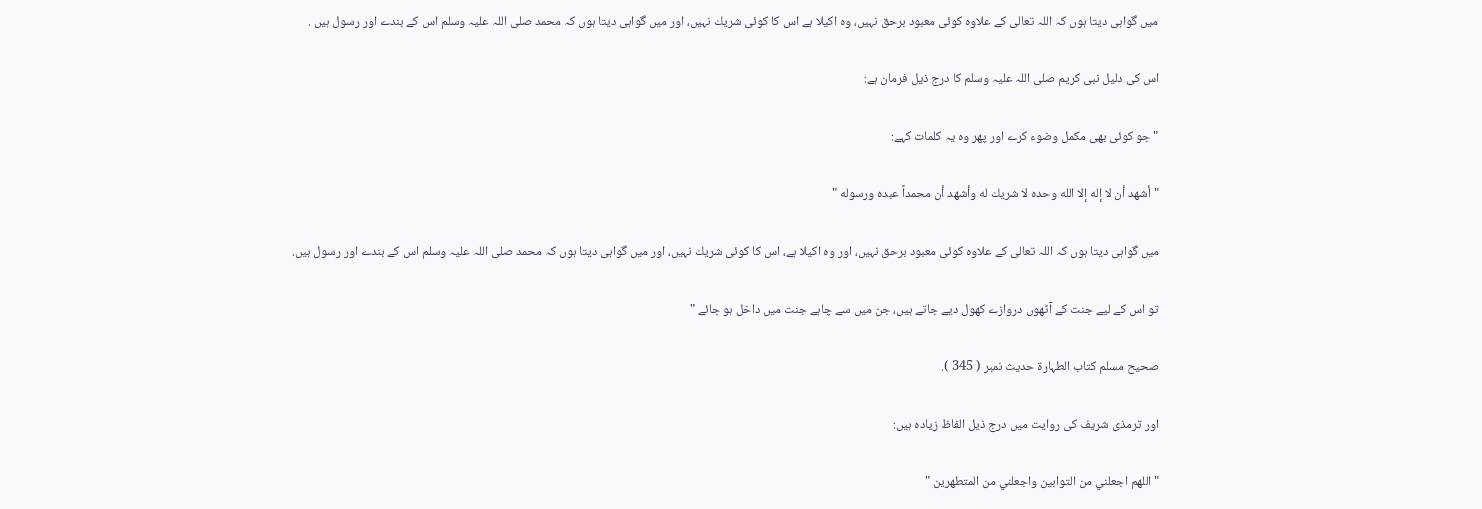ميں گواہى ديتا ہوں كہ اللہ تعالى كے علاوہ كوئى معبود برحق نہيں، وہ اكيلا ہے اس كا كوئى شريك نہيں، اور ميں گواہى ديتا ہوں كہ محمد صلى اللہ عليہ وسلم اس كے بندے اور رسول ہيں .

اس كى دليل نبى كريم صلى اللہ عليہ وسلم كا درج ذيل فرمان ہے:

" جو كوئى بھى مكمل وضوء كرے اور پھر وہ يہ كلمات كہے:

" أشهد أن لا إله إلا الله وحده لا شريك له وأشهد أن محمداً عبده ورسوله "

ميں گواہى ديتا ہوں كہ اللہ تعالى كے علاوہ كوئى معبود برحق نہيں، اور وہ اكيلا ہے، اس كا كوئى شريك نہيں، اور ميں گواہى ديتا ہوں كہ محمد صلى اللہ عليہ وسلم اس كے بندے اور رسول ہيں.

تو اس كے ليے جنت كے آٹھوں دروازے كھول ديے جاتے ہيں، جن ميں سے چاہے جنت ميں داخل ہو جائے "

صحيح مسلم كتاب الطہارۃ حديث نمبر ( 345 ).

اور ترمذى شريف كى روايت ميں درج ذيل الفاظ زيادہ ہيں:

" اللهم اجعلني من التوابين واجعلني من المتطهرين "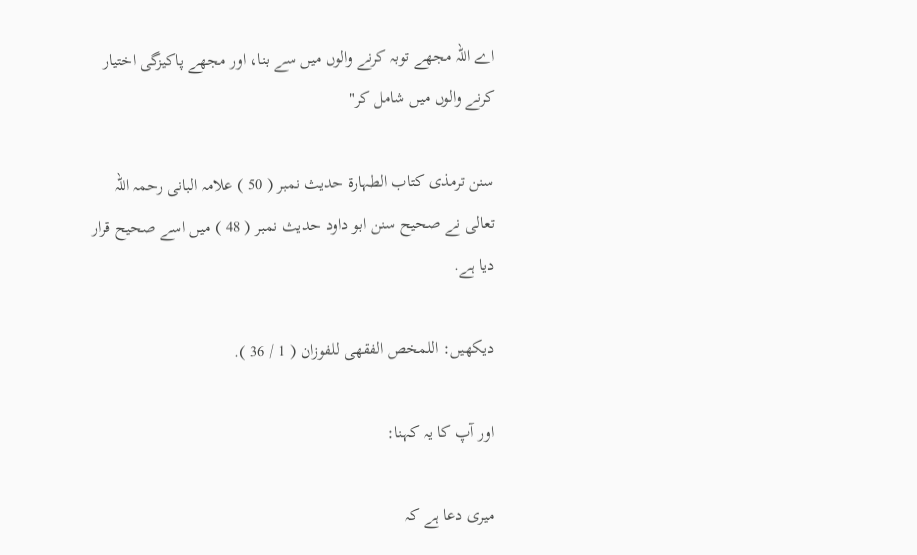اے اللہ مجھے توبہ كرنے والوں ميں سے بنا، اور مجھے پاكيزگى اختيار كرنے والوں ميں شامل كر"

سنن ترمذى كتاب الطہارۃ حديث نمبر ( 50 ) علامہ البانى رحمہ اللہ تعالى نے صحيح سنن ابو داود حديث نمبر ( 48 ) ميں اسے صحيح قرار ديا ہے.

ديكھيں: اللمخص الفقھى للفوزان ( 1 / 36 ).

اور آپ كا يہ كہنا:

ميرى دعا ہے كہ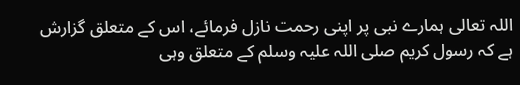اللہ تعالى ہمارے نبى پر اپنى رحمت نازل فرمائے، اس كے متعلق گزارش ہے كہ رسول كريم صلى اللہ عليہ وسلم كے متعلق وہى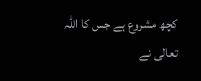كچھ مشروع ہے جس كا اللہ تعالى نے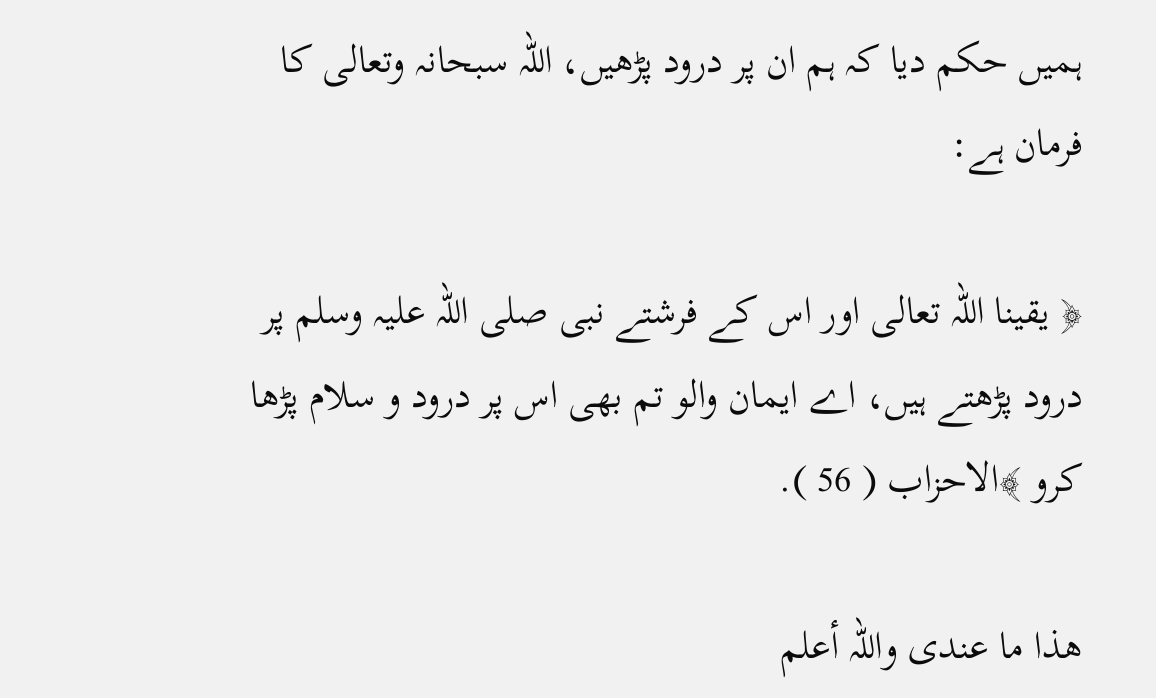ہميں حكم ديا كہ ہم ان پر درود پڑھيں، اللہ سبحانہ وتعالى كا فرمان ہے:

﴿ يقينا اللہ تعالى اور اس كے فرشتے نبى صلى اللہ عليہ وسلم پر درود پڑھتے ہيں، اے ايمان والو تم بھى اس پر درود و سلام پڑھا كرو ﴾الاحزاب ( 56 ).

ھذا ما عندی واللہ أعلم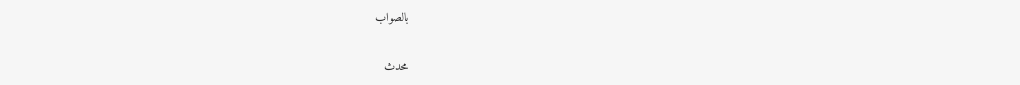بالصواب

محدث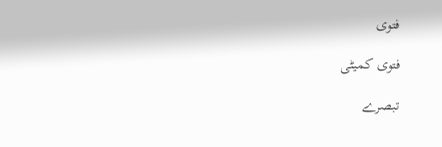فتوی

فتوی کمیٹی

تبصرے